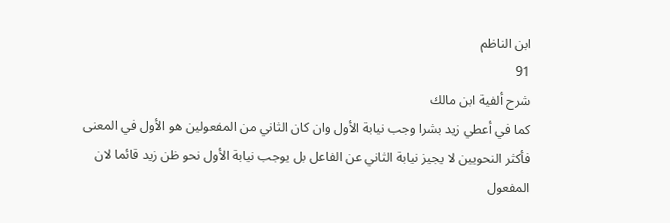ابن الناظم
91
شرح ألفية ابن مالك
كما في أعطي زيد بشرا وجب نيابة الأول وان كان الثاني من المفعولين هو الأول في المعنى فأكثر النحويين لا يجيز نيابة الثاني عن الفاعل بل يوجب نيابة الأول نحو ظن زيد قائما لان المفعول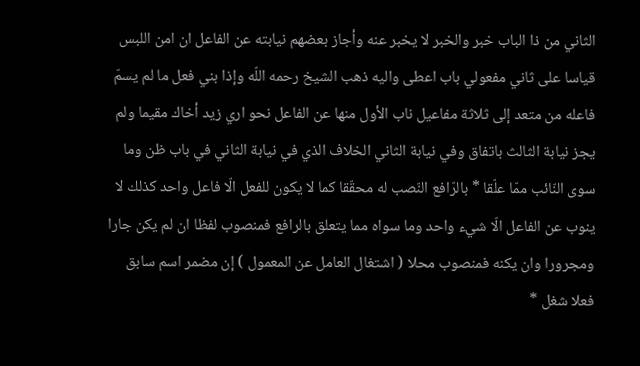الثاني من ذا الباب خبر والخبر لا يخبر عنه وأجاز بعضهم نيابته عن الفاعل ان امن اللبس قياسا على ثاني مفعولي باب اعطى واليه ذهب الشيخ رحمه اللّه وإذا بني فعل ما لم يسمّ فاعله من متعد إلى ثلاثة مفاعيل ناب الأول منها عن الفاعل نحو اري زيد أخاك مقيما ولم يجز نيابة الثالث باتفاق وفي نيابة الثاني الخلاف الذي في نيابة الثاني في باب ظن وما سوى النّائب ممّا علّقا * بالرّافع النّصب له محقّقا كما لا يكون للفعل الّا فاعل واحد كذلك لا ينوب عن الفاعل الّا شيء واحد وما سواه مما يتعلق بالرافع فمنصوب لفظا ان لم يكن جارا ومجرورا وان يكنه فمنصوب محلا ( اشتغال العامل عن المعمول ) إن مضمر اسم سابق فعلا شغل *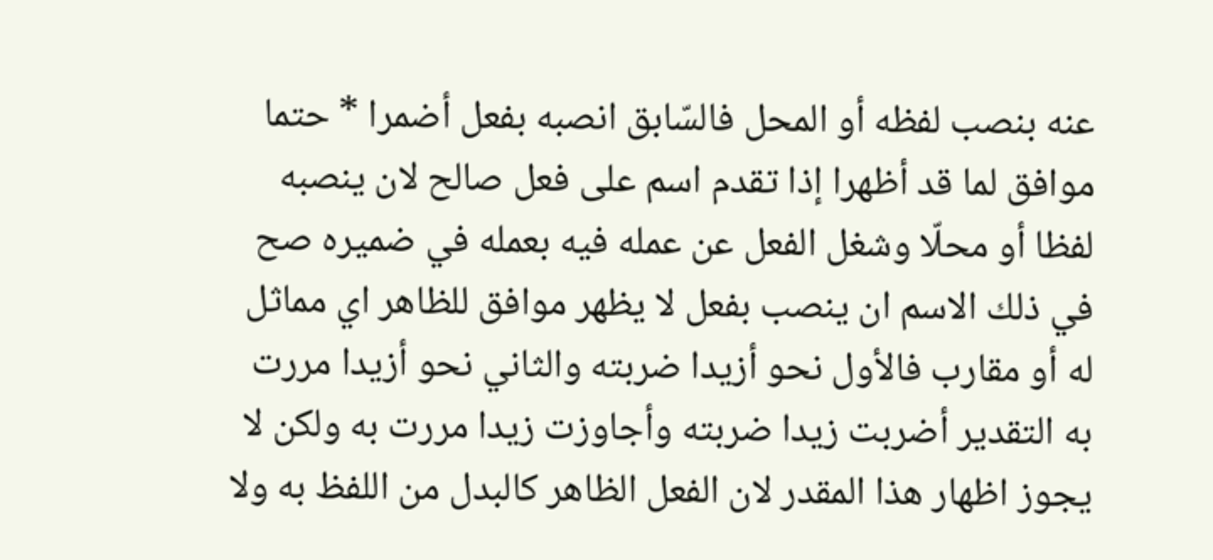عنه بنصب لفظه أو المحل فالسّابق انصبه بفعل أضمرا * حتما موافق لما قد أظهرا إذا تقدم اسم على فعل صالح لان ينصبه لفظا أو محلّا وشغل الفعل عن عمله فيه بعمله في ضميره صح في ذلك الاسم ان ينصب بفعل لا يظهر موافق للظاهر اي مماثل له أو مقارب فالأول نحو أزيدا ضربته والثاني نحو أزيدا مررت به التقدير أضربت زيدا ضربته وأجاوزت زيدا مررت به ولكن لا يجوز اظهار هذا المقدر لان الفعل الظاهر كالبدل من اللفظ به ولا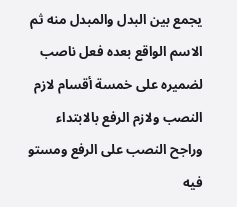يجمع بين البدل والمبدل منه ثم الاسم الواقع بعده فعل ناصب لضميره على خمسة أقسام لازم النصب ولازم الرفع بالابتداء وراجح النصب على الرفع ومستو فيه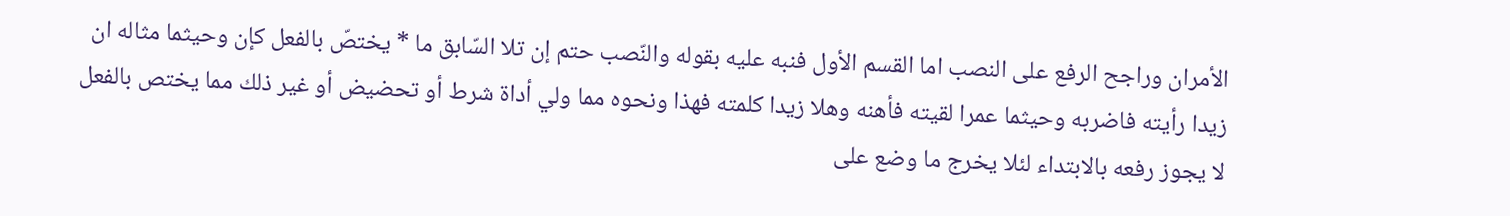الأمران وراجح الرفع على النصب اما القسم الأول فنبه عليه بقوله والنّصب حتم إن تلا السّابق ما * يختصّ بالفعل كإن وحيثما مثاله ان زيدا رأيته فاضربه وحيثما عمرا لقيته فأهنه وهلا زيدا كلمته فهذا ونحوه مما ولي أداة شرط أو تحضيض أو غير ذلك مما يختص بالفعل لا يجوز رفعه بالابتداء لئلا يخرج ما وضع على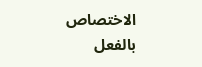الاختصاص بالفعل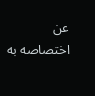عن اختصاصه به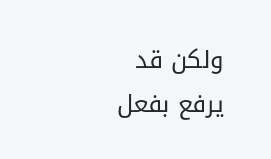ولكن قد يرفع بفعل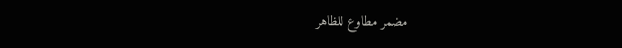مضمر مطاوع للظاهر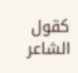كقول الشاعر